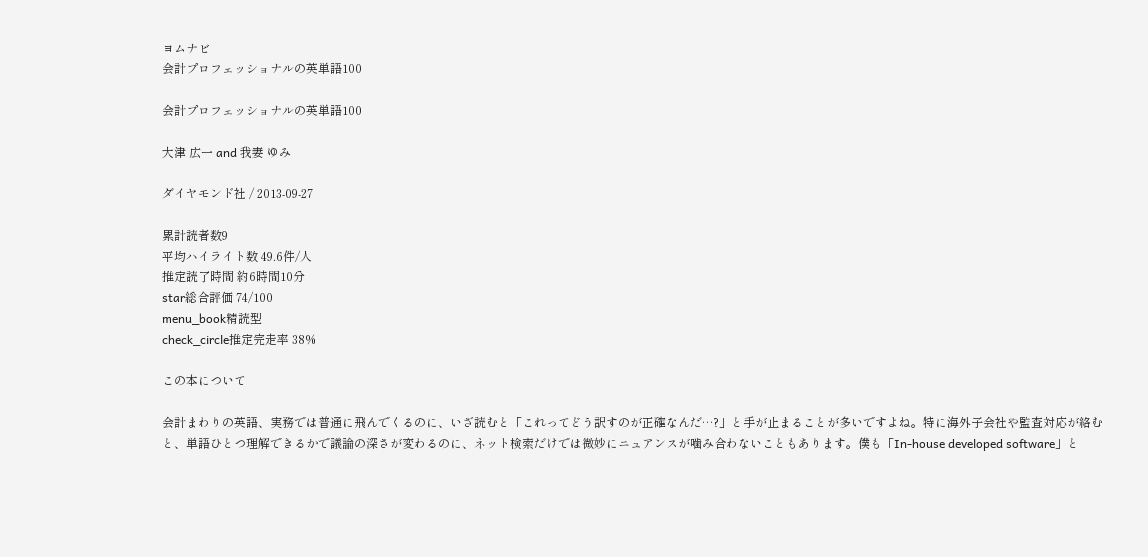ヨムナビ
会計プロフェッショナルの英単語100

会計プロフェッショナルの英単語100

大津 広一 and 我妻 ゆみ

ダイヤモンド社 / 2013-09-27

累計読者数9
平均ハイライト数 49.6件/人
推定読了時間 約6時間10分
star総合評価 74/100
menu_book精読型
check_circle推定完走率 38%

この本について

会計まわりの英語、実務では普通に飛んでくるのに、いざ読むと「これってどう訳すのが正確なんだ…?」と手が止まることが多いですよね。特に海外子会社や監査対応が絡むと、単語ひとつ理解できるかで議論の深さが変わるのに、ネット検索だけでは微妙にニュアンスが噛み合わないこともあります。僕も「In-house developed software」と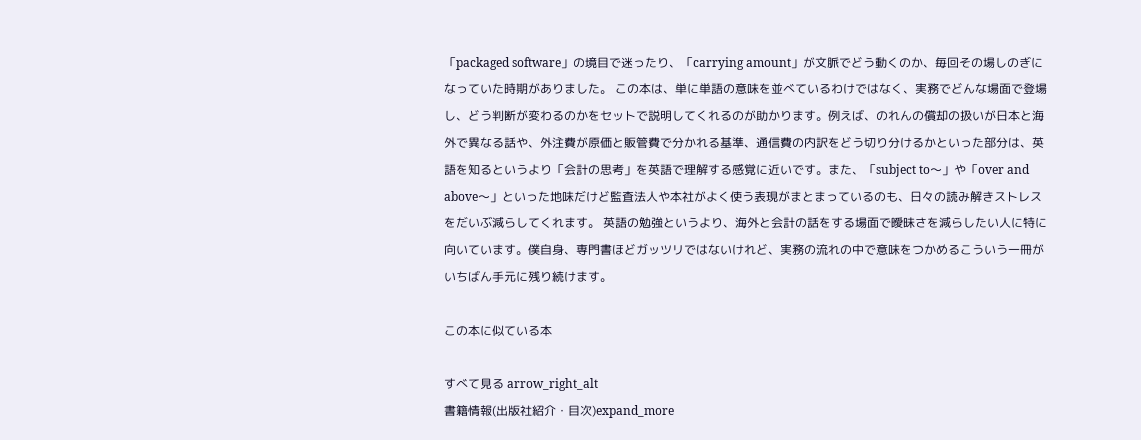「packaged software」の境目で迷ったり、「carrying amount」が文脈でどう動くのか、毎回その場しのぎになっていた時期がありました。 この本は、単に単語の意味を並べているわけではなく、実務でどんな場面で登場し、どう判断が変わるのかをセットで説明してくれるのが助かります。例えば、のれんの償却の扱いが日本と海外で異なる話や、外注費が原価と販管費で分かれる基準、通信費の内訳をどう切り分けるかといった部分は、英語を知るというより「会計の思考」を英語で理解する感覚に近いです。また、「subject to〜」や「over and above〜」といった地味だけど監査法人や本社がよく使う表現がまとまっているのも、日々の読み解きストレスをだいぶ減らしてくれます。 英語の勉強というより、海外と会計の話をする場面で曖昧さを減らしたい人に特に向いています。僕自身、専門書ほどガッツリではないけれど、実務の流れの中で意味をつかめるこういう一冊がいちばん手元に残り続けます。

この本に似ている本

すべて見る arrow_right_alt
書籍情報(出版社紹介・目次)expand_more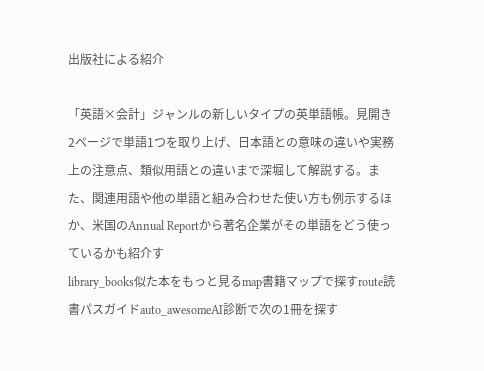出版社による紹介

「英語×会計」ジャンルの新しいタイプの英単語帳。見開き2ページで単語1つを取り上げ、日本語との意味の違いや実務上の注意点、類似用語との違いまで深堀して解説する。また、関連用語や他の単語と組み合わせた使い方も例示するほか、米国のAnnual Reportから著名企業がその単語をどう使っているかも紹介す
library_books似た本をもっと見るmap書籍マップで探すroute読書パスガイドauto_awesomeAI診断で次の1冊を探す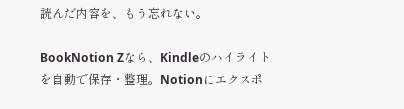読んだ内容を、もう忘れない。

BookNotion Zなら、Kindleのハイライトを自動で保存・整理。Notionにエクスポ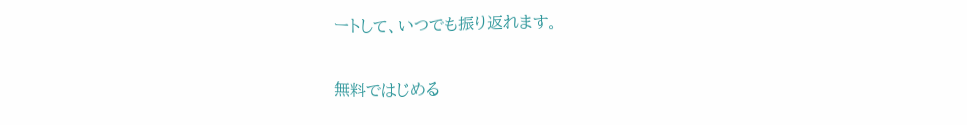ートして、いつでも振り返れます。

無料ではじめる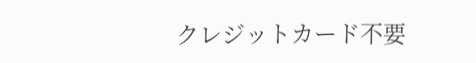クレジットカード不要